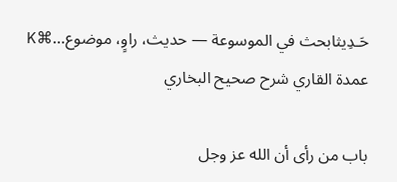حَـدِيثابحث في الموسوعة — حديث، راوٍ، موضوع…⌘K
عمدة القاري شرح صحيح البخاري

باب من رأى أن الله عز وجل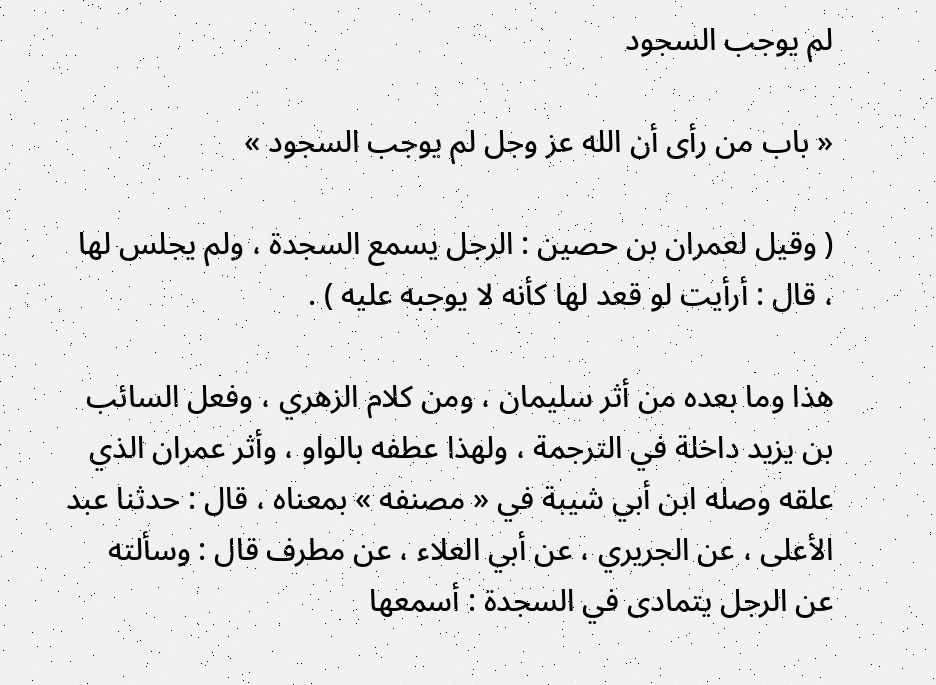لم يوجب السجود

« باب من رأى أن الله عز وجل لم يوجب السجود »

( وقيل لعمران بن حصين : الرجل يسمع السجدة ، ولم يجلس لها ، قال : أرأيت لو قعد لها كأنه لا يوجبه عليه ) .

هذا وما بعده من أثر سليمان ، ومن كلام الزهري ، وفعل السائب بن يزيد داخلة في الترجمة ، ولهذا عطفه بالواو ، وأثر عمران الذي علقه وصله ابن أبي شيبة في « مصنفه » بمعناه ، قال : حدثنا عبد الأعلى ، عن الجريري ، عن أبي العلاء ، عن مطرف قال : وسألته عن الرجل يتمادى في السجدة : أسمعها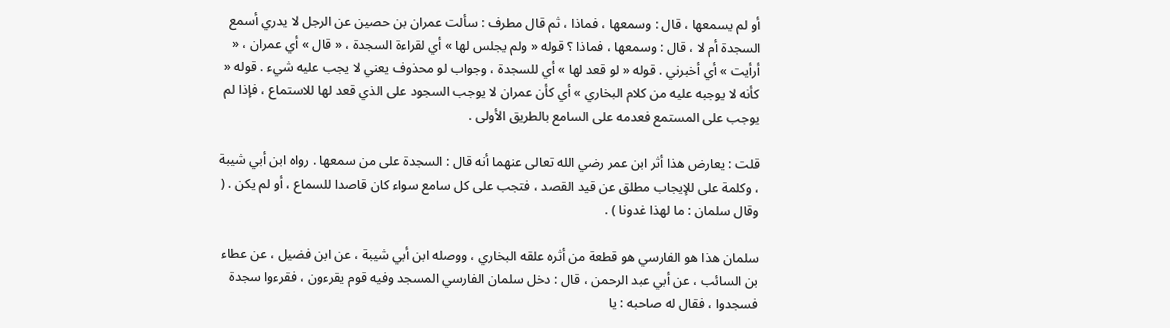أو لم يسمعها ، قال : وسمعها ، فماذا ، ثم قال مطرف : سألت عمران بن حصين عن الرجل لا يدري أسمع السجدة أم لا ، قال : وسمعها ، فماذا ؟ قوله « ولم يجلس لها » أي لقراءة السجدة ، « قال » أي عمران ، « أرأيت » أي أخبرني . قوله « لو قعد لها » أي للسجدة ، وجواب لو محذوف يعني لا يجب عليه شيء . قوله « كأنه لا يوجبه عليه من كلام البخاري » أي كأن عمران لا يوجب السجود على الذي قعد لها للاستماع ، فإذا لم يوجب على المستمع فعدمه على السامع بالطريق الأولى .

قلت : يعارض هذا أثر ابن عمر رضي الله تعالى عنهما أنه قال : السجدة على من سمعها . رواه ابن أبي شيبة ، وكلمة على للإيجاب مطلق عن قيد القصد ، فتجب على كل سامع سواء كان قاصدا للسماع ، أو لم يكن . ( وقال سلمان : ما لهذا غدونا ) .

سلمان هذا هو الفارسي هو قطعة من أثره علقه البخاري ، ووصله ابن أبي شيبة ، عن ابن فضيل ، عن عطاء بن السائب ، عن أبي عبد الرحمن ، قال : دخل سلمان الفارسي المسجد وفيه قوم يقرءون ، فقرءوا سجدة فسجدوا ، فقال له صاحبه : يا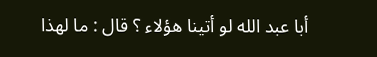أبا عبد الله لو أتينا هؤلاء ؟ قال : ما لهذا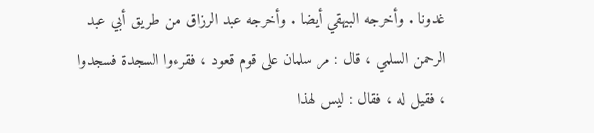غدونا . وأخرجه البيهقي أيضا . وأخرجه عبد الرزاق من طريق أبي عبد الرحمن السلمي ، قال : مر سلمان على قوم قعود ، فقرءوا السجدة فسجدوا ، فقيل له ، فقال : ليس لهذا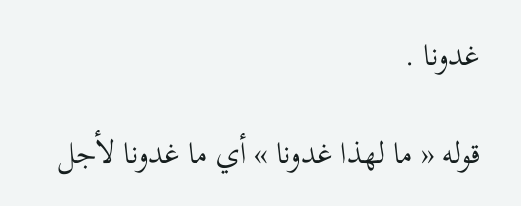غدونا .

قوله « ما لهذا غدونا » أي ما غدونا لأجل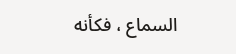السماع ، فكأنه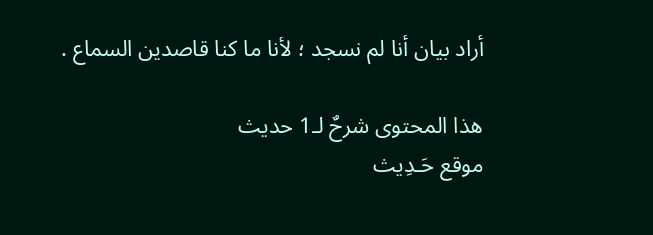أراد بيان أنا لم نسجد ؛ لأنا ما كنا قاصدين السماع .

هذا المحتوى شرحٌ لـ1 حديث
موقع حَـدِيث